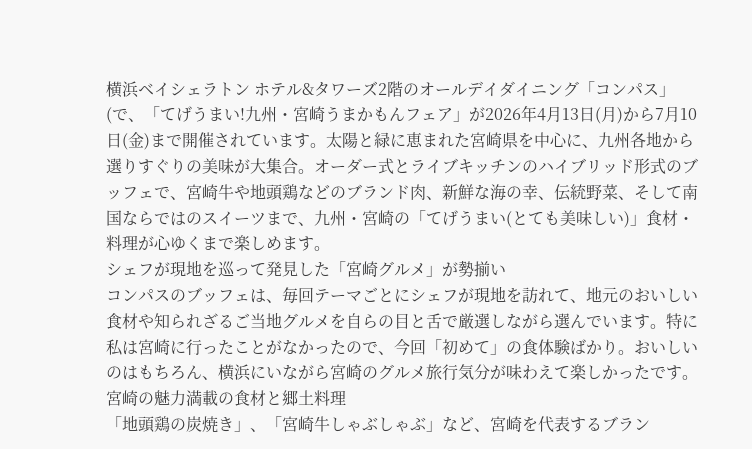横浜ベイシェラトン ホテル&タワーズ2階のオールデイダイニング「コンパス」(で、「てげうまい!九州・宮崎うまかもんフェア」が2026年4月13日(月)から7月10日(金)まで開催されています。太陽と緑に恵まれた宮崎県を中心に、九州各地から選りすぐりの美味が大集合。オーダー式とライブキッチンのハイブリッド形式のブッフェで、宮崎牛や地頭鶏などのブランド肉、新鮮な海の幸、伝統野菜、そして南国ならではのスイーツまで、九州・宮崎の「てげうまい(とても美味しい)」食材・料理が心ゆくまで楽しめます。
シェフが現地を巡って発見した「宮崎グルメ」が勢揃い
コンパスのブッフェは、毎回テーマごとにシェフが現地を訪れて、地元のおいしい食材や知られざるご当地グルメを自らの目と舌で厳選しながら選んでいます。特に私は宮崎に行ったことがなかったので、今回「初めて」の食体験ばかり。おいしいのはもちろん、横浜にいながら宮崎のグルメ旅行気分が味わえて楽しかったです。
宮崎の魅力満載の食材と郷土料理
「地頭鶏の炭焼き」、「宮崎牛しゃぶしゃぶ」など、宮崎を代表するブラン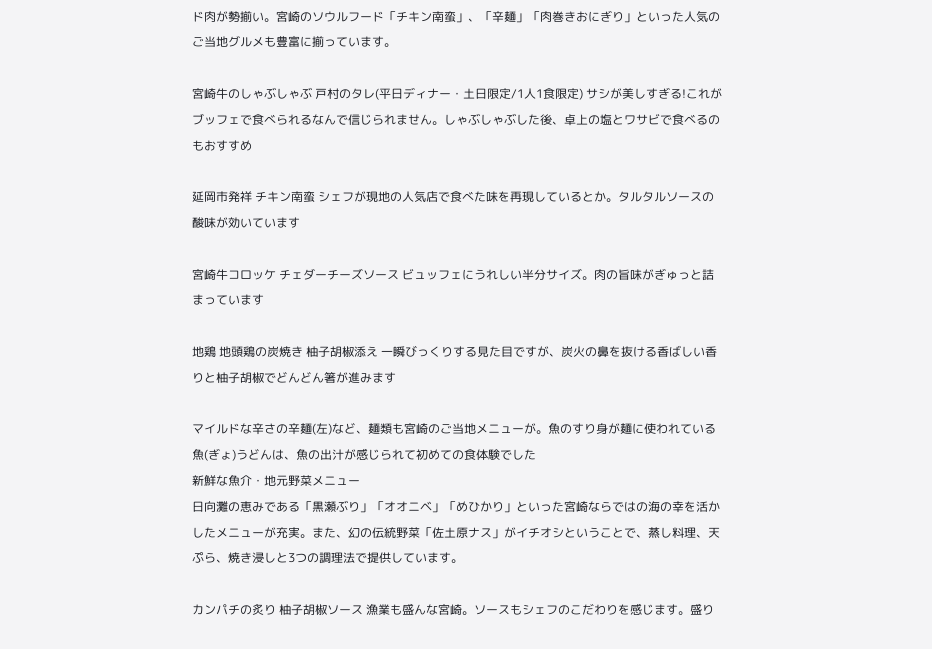ド肉が勢揃い。宮崎のソウルフード「チキン南蛮」、「辛麺」「肉巻きおにぎり」といった人気のご当地グルメも豊富に揃っています。

宮崎牛のしゃぶしゃぶ 戸村のタレ(平日ディナー・土日限定/1人1食限定) サシが美しすぎる!これがブッフェで食べられるなんで信じられません。しゃぶしゃぶした後、卓上の塩とワサビで食べるのもおすすめ

延岡市発祥 チキン南蛮 シェフが現地の人気店で食べた味を再現しているとか。タルタルソースの酸味が効いています

宮崎牛コロッケ チェダーチーズソース ビュッフェにうれしい半分サイズ。肉の旨味がぎゅっと詰まっています

地鶏 地頭鶏の炭焼き 柚子胡椒添え 一瞬びっくりする見た目ですが、炭火の鼻を抜ける香ばしい香りと柚子胡椒でどんどん箸が進みます

マイルドな辛さの辛麺(左)など、麺類も宮崎のご当地メニューが。魚のすり身が麺に使われている魚(ぎょ)うどんは、魚の出汁が感じられて初めての食体験でした
新鮮な魚介・地元野菜メニュー
日向灘の恵みである「黒瀬ぶり」「オオニベ」「めひかり」といった宮崎ならではの海の幸を活かしたメニューが充実。また、幻の伝統野菜「佐土原ナス」がイチオシということで、蒸し料理、天ぷら、焼き浸しと3つの調理法で提供しています。

カンパチの炙り 柚子胡椒ソース 漁業も盛んな宮崎。ソースもシェフのこだわりを感じます。盛り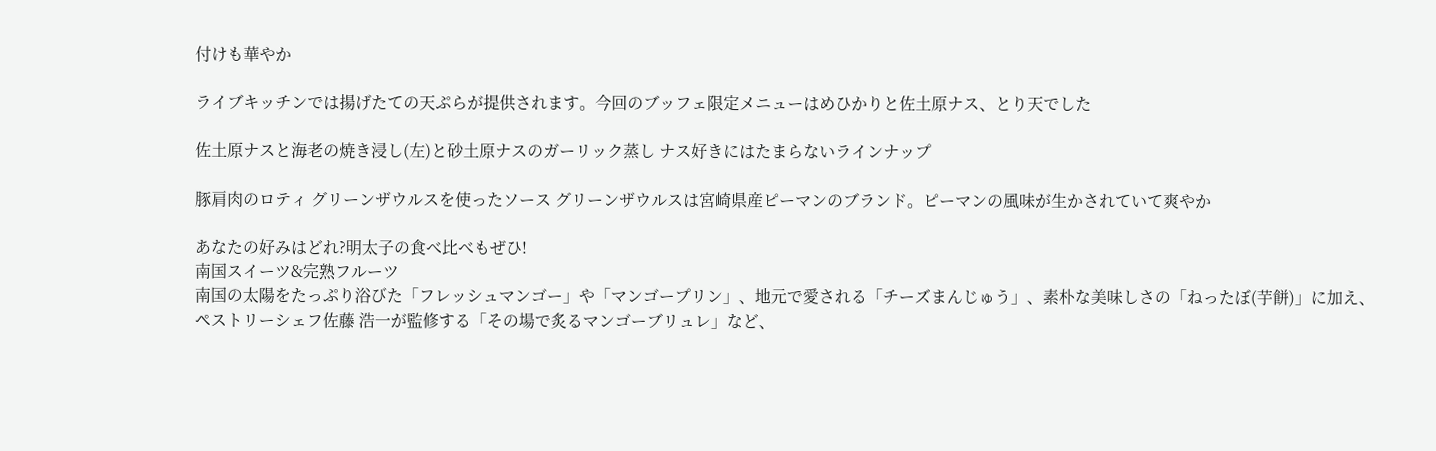付けも華やか

ライブキッチンでは揚げたての天ぷらが提供されます。今回のブッフェ限定メニューはめひかりと佐土原ナス、とり天でした

佐土原ナスと海老の焼き浸し(左)と砂土原ナスのガーリック蒸し ナス好きにはたまらないラインナップ

豚肩肉のロティ グリーンザウルスを使ったソース グリーンザウルスは宮崎県産ピーマンのブランド。ピーマンの風味が生かされていて爽やか

あなたの好みはどれ?明太子の食べ比べもぜひ!
南国スイーツ&完熟フルーツ
南国の太陽をたっぷり浴びた「フレッシュマンゴー」や「マンゴープリン」、地元で愛される「チーズまんじゅう」、素朴な美味しさの「ねったぼ(芋餅)」に加え、ペストリーシェフ佐藤 浩一が監修する「その場で炙るマンゴーブリュレ」など、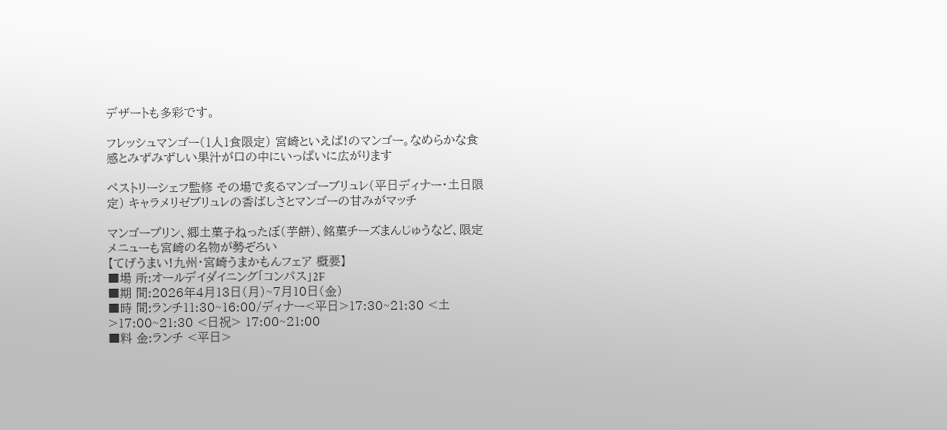デザートも多彩です。

フレッシュマンゴー(1人1食限定) 宮崎といえば!のマンゴー。なめらかな食感とみずみずしい果汁が口の中にいっぱいに広がります

ペストリーシェフ監修 その場で炙るマンゴーブリュレ(平日ディナー・土日限定) キャラメリゼブリュレの香ばしさとマンゴーの甘みがマッチ

マンゴープリン、郷土菓子ねったぼ(芋餅)、銘菓チーズまんじゅうなど、限定メニューも宮崎の名物が勢ぞろい
【てげうまい!九州・宮崎うまかもんフェア 概要】
■場 所:オールデイダイニング「コンパス」2F
■期 間:2026年4月13日(月)~7月10日(金)
■時 間:ランチ11:30~16:00/ディナー<平日>17:30~21:30 <土>17:00~21:30 <日祝> 17:00~21:00
■料 金:ランチ <平日>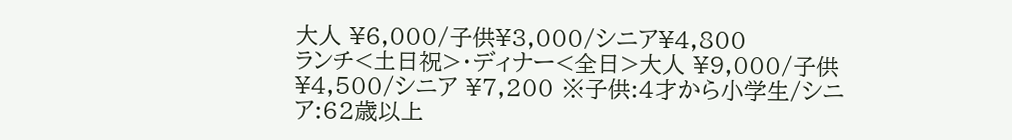大人 ¥6,000/子供¥3,000/シニア¥4,800
ランチ<土日祝>・ディナー<全日>大人 ¥9,000/子供¥4,500/シニア ¥7,200 ※子供:4才から小学生/シニア:62歳以上